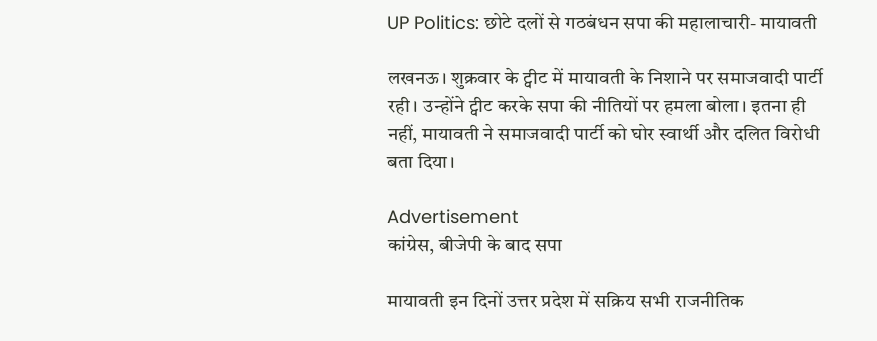UP Politics: छोटे दलों से गठबंधन सपा की महालाचारी- मायावती

लखनऊ। शुक्रवार के ट्वीट में मायावती के निशाने पर समाजवादी पार्टी रही। उन्होंने ट्वीट करके सपा की नीतियों पर हमला बोला। इतना ही नहीं, मायावती ने समाजवादी पार्टी को घोर स्वार्थी और दलित विरोधी बता दिया।

Advertisement
कांग्रेस, बीजेपी के बाद सपा

मायावती इन दिनों उत्तर प्रदेश में सक्रिय सभी राजनीतिक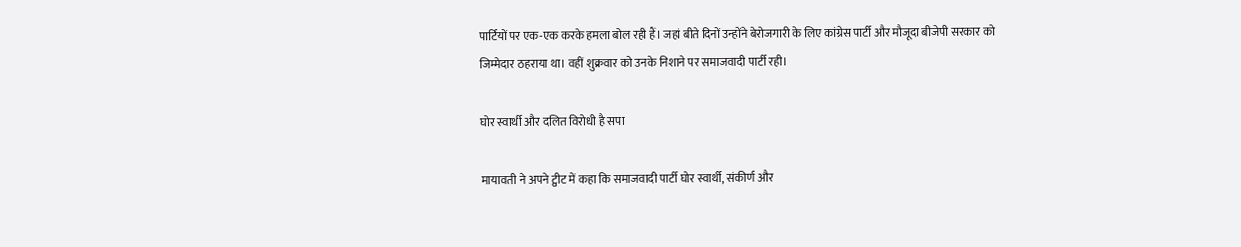पार्टियों पर एक-एक करके हमला बोल रही हैं। जहां बीते दिनों उन्होंने बेरोजगारी के लिए कांग्रेस पार्टी और मौजूदा बीजेपी सरकार को जिम्मेदार ठहराया था। वहीं शुक्रवार को उनके निशाने पर समाजवादी पार्टी रही।

घोर स्वार्थी और दलित विरोधी है सपा

मायावती ने अपने ट्वीट में कहा कि समाजवादी पार्टी घोर स्वार्थी, संकीर्ण और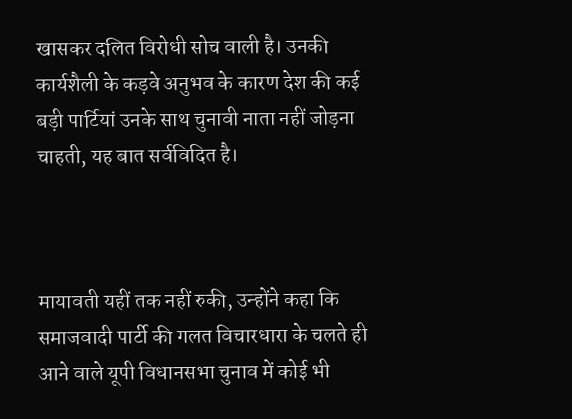खासकर दलित विरोधी सोच वाली है। उनकी कार्यशैली के कड़वे अनुभव के कारण देश की कई बड़ी पार्टियां उनके साथ चुनावी नाता नहीं जोड़ना चाहती, यह बात सर्वविदित है।



मायावती यहीं तक नहीं रुकी, उन्होंने कहा कि समाजवादी पार्टी की गलत विचारधारा के चलते ही आने वाले यूपी विधानसभा चुनाव में कोई भी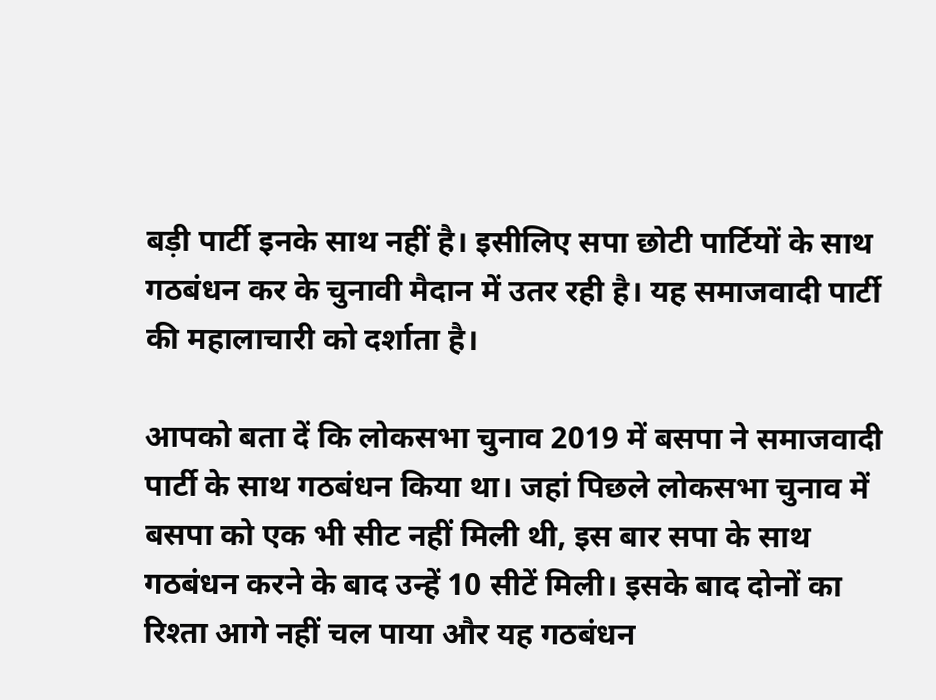बड़ी पार्टी इनके साथ नहीं है। इसीलिए सपा छोटी पार्टियों के साथ गठबंधन कर के चुनावी मैदान में उतर रही है। यह समाजवादी पार्टी की महालाचारी को दर्शाता है।

आपको बता दें कि लोकसभा चुनाव 2019 में बसपा ने समाजवादी पार्टी के साथ गठबंधन किया था। जहां पिछले लोकसभा चुनाव में बसपा को एक भी सीट नहीं मिली थी, इस बार सपा के साथ गठबंधन करने के बाद उन्हें 10 सीटें मिली। इसके बाद दोनों का रिश्ता आगे नहीं चल पाया और यह गठबंधन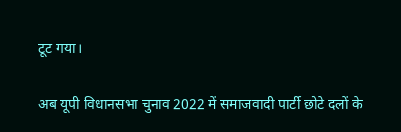टूट गया।

अब यूपी विधानसभा चुनाव 2022 में समाजवादी पार्टी छोटे दलों के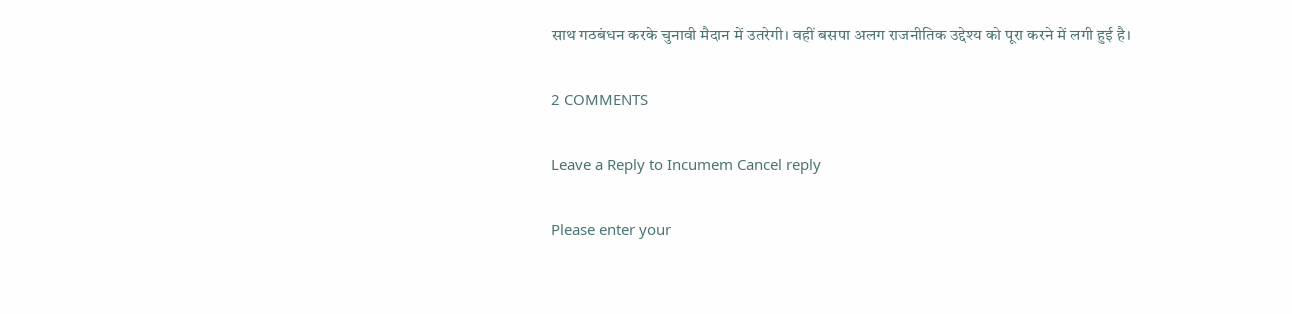साथ गठबंधन करके चुनावी मैदान में उतरेगी। वहीं बसपा अलग राजनीतिक उद्देश्य को पूरा करने में लगी हुई है।

2 COMMENTS

Leave a Reply to Incumem Cancel reply

Please enter your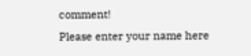comment!
Please enter your name here